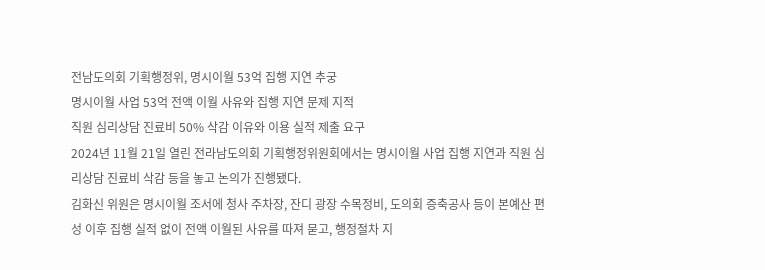전남도의회 기획행정위, 명시이월 53억 집행 지연 추궁
명시이월 사업 53억 전액 이월 사유와 집행 지연 문제 지적
직원 심리상담 진료비 50% 삭감 이유와 이용 실적 제출 요구
2024년 11월 21일 열린 전라남도의회 기획행정위원회에서는 명시이월 사업 집행 지연과 직원 심리상담 진료비 삭감 등을 놓고 논의가 진행됐다.
김화신 위원은 명시이월 조서에 청사 주차장, 잔디 광장 수목정비, 도의회 증축공사 등이 본예산 편성 이후 집행 실적 없이 전액 이월된 사유를 따져 묻고, 행정절차 지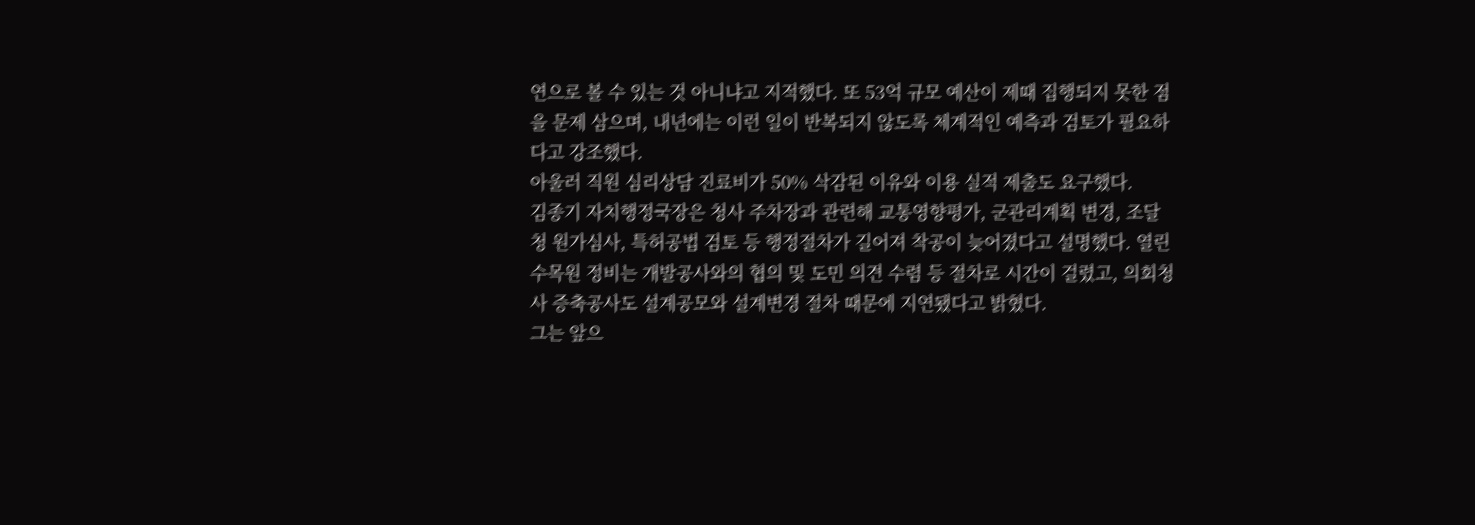연으로 볼 수 있는 것 아니냐고 지적했다. 또 53억 규모 예산이 제때 집행되지 못한 점을 문제 삼으며, 내년에는 이런 일이 반복되지 않도록 체계적인 예측과 검토가 필요하다고 강조했다.
아울러 직원 심리상담 진료비가 50% 삭감된 이유와 이용 실적 제출도 요구했다.
김종기 자치행정국장은 청사 주차장과 관련해 교통영향평가, 군관리계획 변경, 조달청 원가심사, 특허공법 검토 등 행정절차가 길어져 착공이 늦어졌다고 설명했다. 열린 수목원 정비는 개발공사와의 협의 및 도민 의견 수렴 등 절차로 시간이 걸렸고, 의회청사 증축공사도 설계공모와 설계변경 절차 때문에 지연됐다고 밝혔다.
그는 앞으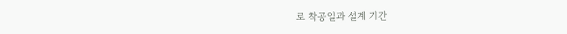로 착공일과 설계 기간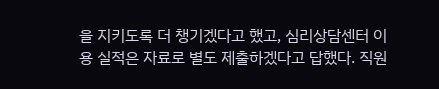을 지키도록 더 챙기겠다고 했고, 심리상담센터 이용 실적은 자료로 별도 제출하겠다고 답했다. 직원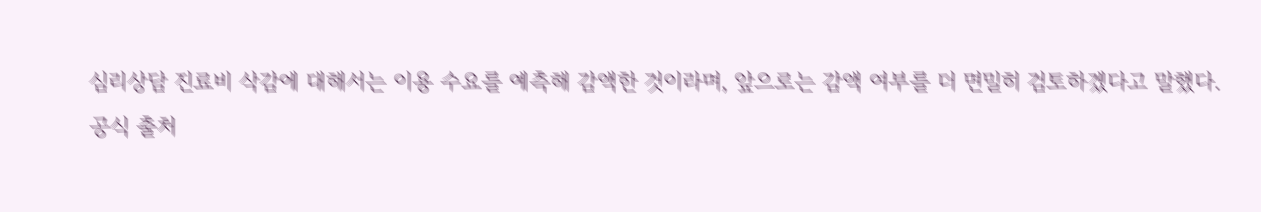심리상담 진료비 삭감에 대해서는 이용 수요를 예측해 감액한 것이라며, 앞으로는 감액 여부를 더 면밀히 검토하겠다고 말했다.
공식 출처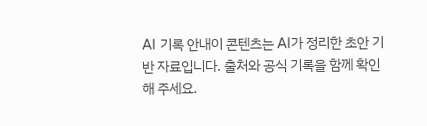AI 기록 안내이 콘텐츠는 AI가 정리한 초안 기반 자료입니다. 출처와 공식 기록을 함께 확인해 주세요.